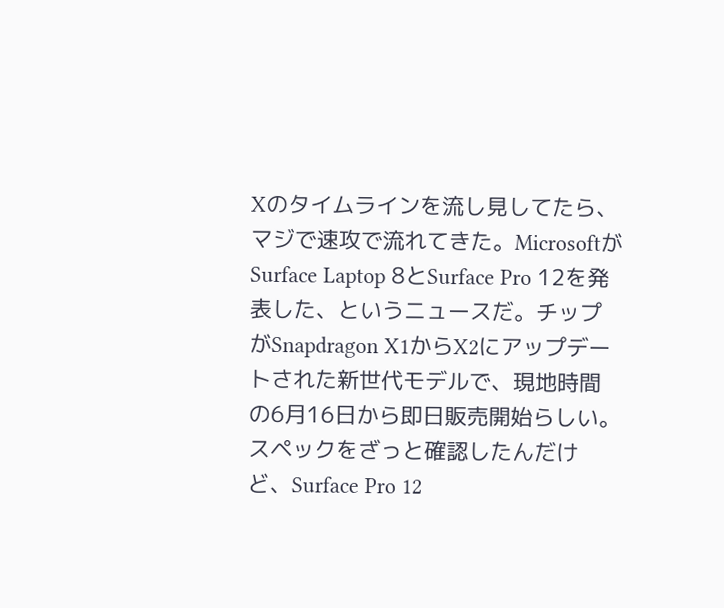Xのタイムラインを流し見してたら、マジで速攻で流れてきた。MicrosoftがSurface Laptop 8とSurface Pro 12を発表した、というニュースだ。チップがSnapdragon X1からX2にアップデートされた新世代モデルで、現地時間の6月16日から即日販売開始らしい。
スペックをざっと確認したんだけど、Surface Pro 12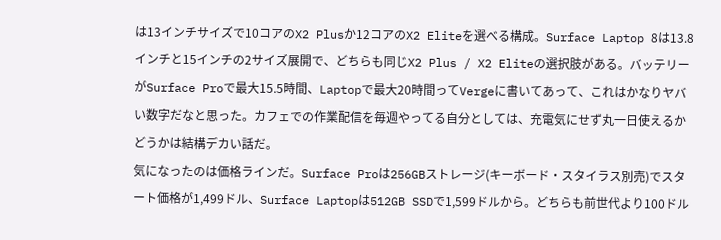は13インチサイズで10コアのX2 Plusか12コアのX2 Eliteを選べる構成。Surface Laptop 8は13.8インチと15インチの2サイズ展開で、どちらも同じX2 Plus / X2 Eliteの選択肢がある。バッテリーがSurface Proで最大15.5時間、Laptopで最大20時間ってVergeに書いてあって、これはかなりヤバい数字だなと思った。カフェでの作業配信を毎週やってる自分としては、充電気にせず丸一日使えるかどうかは結構デカい話だ。
気になったのは価格ラインだ。Surface Proは256GBストレージ(キーボード・スタイラス別売)でスタート価格が1,499ドル、Surface Laptopは512GB SSDで1,599ドルから。どちらも前世代より100ドル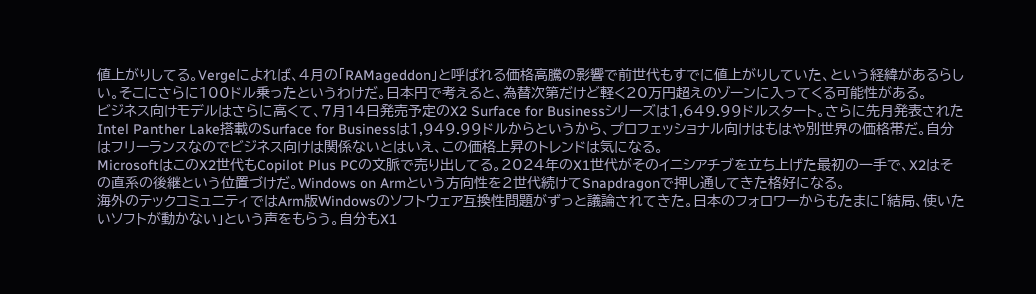値上がりしてる。Vergeによれば、4月の「RAMageddon」と呼ばれる価格高騰の影響で前世代もすでに値上がりしていた、という経緯があるらしい。そこにさらに100ドル乗ったというわけだ。日本円で考えると、為替次第だけど軽く20万円超えのゾーンに入ってくる可能性がある。
ビジネス向けモデルはさらに高くて、7月14日発売予定のX2 Surface for Businessシリーズは1,649.99ドルスタート。さらに先月発表されたIntel Panther Lake搭載のSurface for Businessは1,949.99ドルからというから、プロフェッショナル向けはもはや別世界の価格帯だ。自分はフリーランスなのでビジネス向けは関係ないとはいえ、この価格上昇のトレンドは気になる。
MicrosoftはこのX2世代もCopilot Plus PCの文脈で売り出してる。2024年のX1世代がそのイニシアチブを立ち上げた最初の一手で、X2はその直系の後継という位置づけだ。Windows on Armという方向性を2世代続けてSnapdragonで押し通してきた格好になる。
海外のテックコミュニティではArm版Windowsのソフトウェア互換性問題がずっと議論されてきた。日本のフォロワーからもたまに「結局、使いたいソフトが動かない」という声をもらう。自分もX1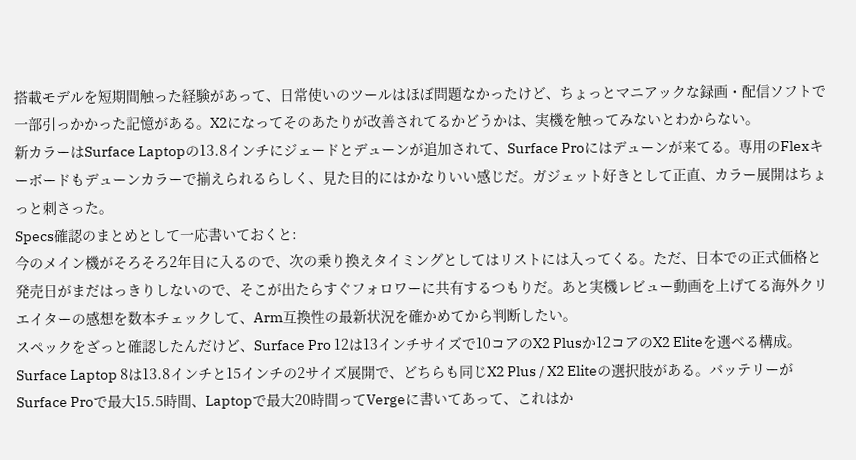搭載モデルを短期間触った経験があって、日常使いのツールはほぼ問題なかったけど、ちょっとマニアックな録画・配信ソフトで一部引っかかった記憶がある。X2になってそのあたりが改善されてるかどうかは、実機を触ってみないとわからない。
新カラーはSurface Laptopの13.8インチにジェードとデューンが追加されて、Surface Proにはデューンが来てる。専用のFlexキーボードもデューンカラーで揃えられるらしく、見た目的にはかなりいい感じだ。ガジェット好きとして正直、カラー展開はちょっと刺さった。
Specs確認のまとめとして一応書いておくと:
今のメイン機がそろそろ2年目に入るので、次の乗り換えタイミングとしてはリストには入ってくる。ただ、日本での正式価格と発売日がまだはっきりしないので、そこが出たらすぐフォロワーに共有するつもりだ。あと実機レビュー動画を上げてる海外クリエイターの感想を数本チェックして、Arm互換性の最新状況を確かめてから判断したい。
スペックをざっと確認したんだけど、Surface Pro 12は13インチサイズで10コアのX2 Plusか12コアのX2 Eliteを選べる構成。Surface Laptop 8は13.8インチと15インチの2サイズ展開で、どちらも同じX2 Plus / X2 Eliteの選択肢がある。バッテリーがSurface Proで最大15.5時間、Laptopで最大20時間ってVergeに書いてあって、これはか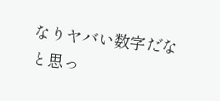なりヤバい数字だなと思っ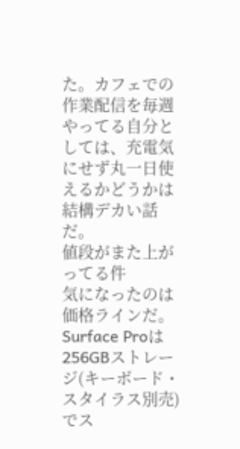た。カフェでの作業配信を毎週やってる自分としては、充電気にせず丸一日使えるかどうかは結構デカい話だ。
値段がまた上がってる件
気になったのは価格ラインだ。Surface Proは256GBストレージ(キーボード・スタイラス別売)でス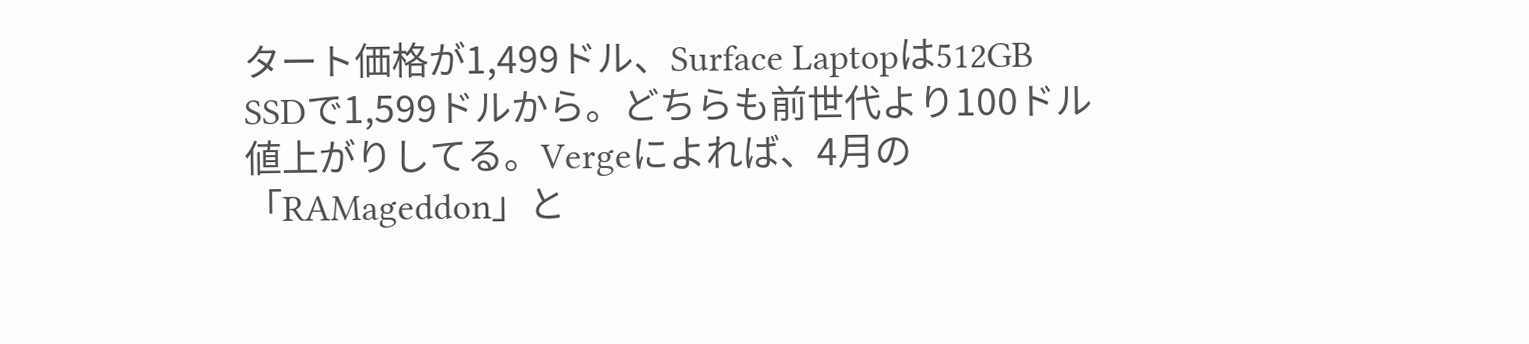タート価格が1,499ドル、Surface Laptopは512GB SSDで1,599ドルから。どちらも前世代より100ドル値上がりしてる。Vergeによれば、4月の「RAMageddon」と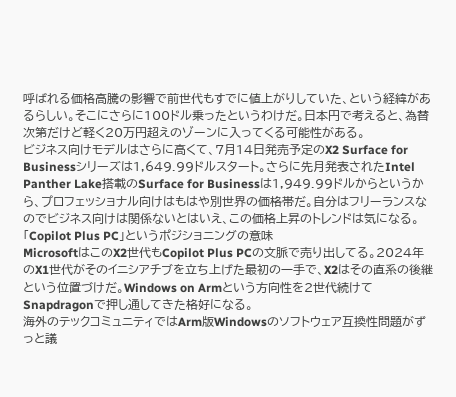呼ばれる価格高騰の影響で前世代もすでに値上がりしていた、という経緯があるらしい。そこにさらに100ドル乗ったというわけだ。日本円で考えると、為替次第だけど軽く20万円超えのゾーンに入ってくる可能性がある。
ビジネス向けモデルはさらに高くて、7月14日発売予定のX2 Surface for Businessシリーズは1,649.99ドルスタート。さらに先月発表されたIntel Panther Lake搭載のSurface for Businessは1,949.99ドルからというから、プロフェッショナル向けはもはや別世界の価格帯だ。自分はフリーランスなのでビジネス向けは関係ないとはいえ、この価格上昇のトレンドは気になる。
「Copilot Plus PC」というポジショニングの意味
MicrosoftはこのX2世代もCopilot Plus PCの文脈で売り出してる。2024年のX1世代がそのイニシアチブを立ち上げた最初の一手で、X2はその直系の後継という位置づけだ。Windows on Armという方向性を2世代続けてSnapdragonで押し通してきた格好になる。
海外のテックコミュニティではArm版Windowsのソフトウェア互換性問題がずっと議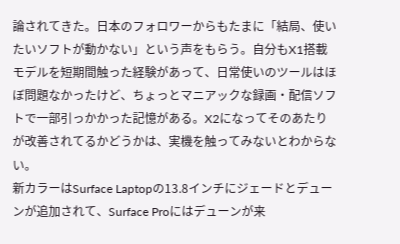論されてきた。日本のフォロワーからもたまに「結局、使いたいソフトが動かない」という声をもらう。自分もX1搭載モデルを短期間触った経験があって、日常使いのツールはほぼ問題なかったけど、ちょっとマニアックな録画・配信ソフトで一部引っかかった記憶がある。X2になってそのあたりが改善されてるかどうかは、実機を触ってみないとわからない。
新カラーはSurface Laptopの13.8インチにジェードとデューンが追加されて、Surface Proにはデューンが来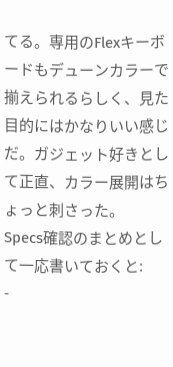てる。専用のFlexキーボードもデューンカラーで揃えられるらしく、見た目的にはかなりいい感じだ。ガジェット好きとして正直、カラー展開はちょっと刺さった。
Specs確認のまとめとして一応書いておくと:
-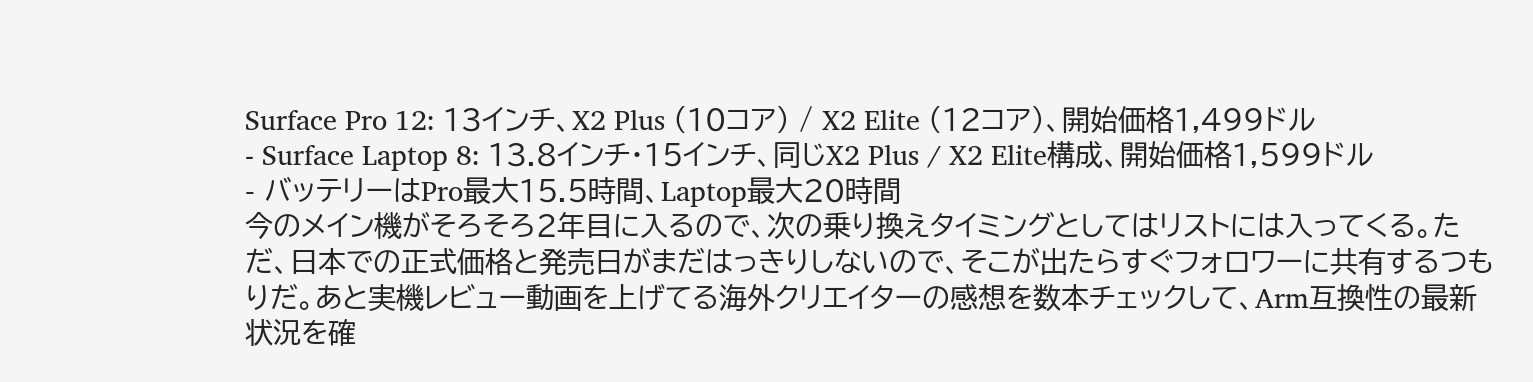Surface Pro 12: 13インチ、X2 Plus (10コア) / X2 Elite (12コア)、開始価格1,499ドル
- Surface Laptop 8: 13.8インチ・15インチ、同じX2 Plus / X2 Elite構成、開始価格1,599ドル
- バッテリーはPro最大15.5時間、Laptop最大20時間
今のメイン機がそろそろ2年目に入るので、次の乗り換えタイミングとしてはリストには入ってくる。ただ、日本での正式価格と発売日がまだはっきりしないので、そこが出たらすぐフォロワーに共有するつもりだ。あと実機レビュー動画を上げてる海外クリエイターの感想を数本チェックして、Arm互換性の最新状況を確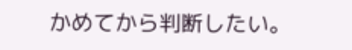かめてから判断したい。